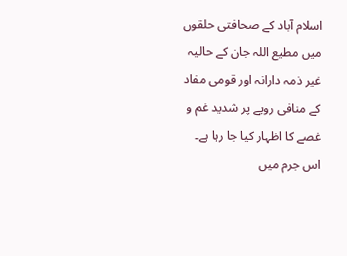اسلام آباد کے صحافتی حلقوں میں مطیع اللہ جان کے حالیہ غیر ذمہ دارانہ اور قومی مفاد کے منافی رویے پر شدید غم و غصے کا اظہار کیا جا رہا ہے۔ اس جرم میں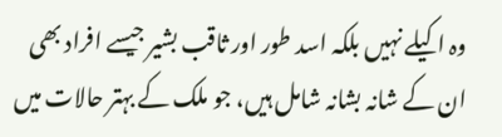وہ اکیلے نہیں بلکہ اسد طور اور ثاقب بشیر جیسے افراد بھی ان کے شانہ بشانہ شامل ہیں، جو ملک کے بہتر حالات میں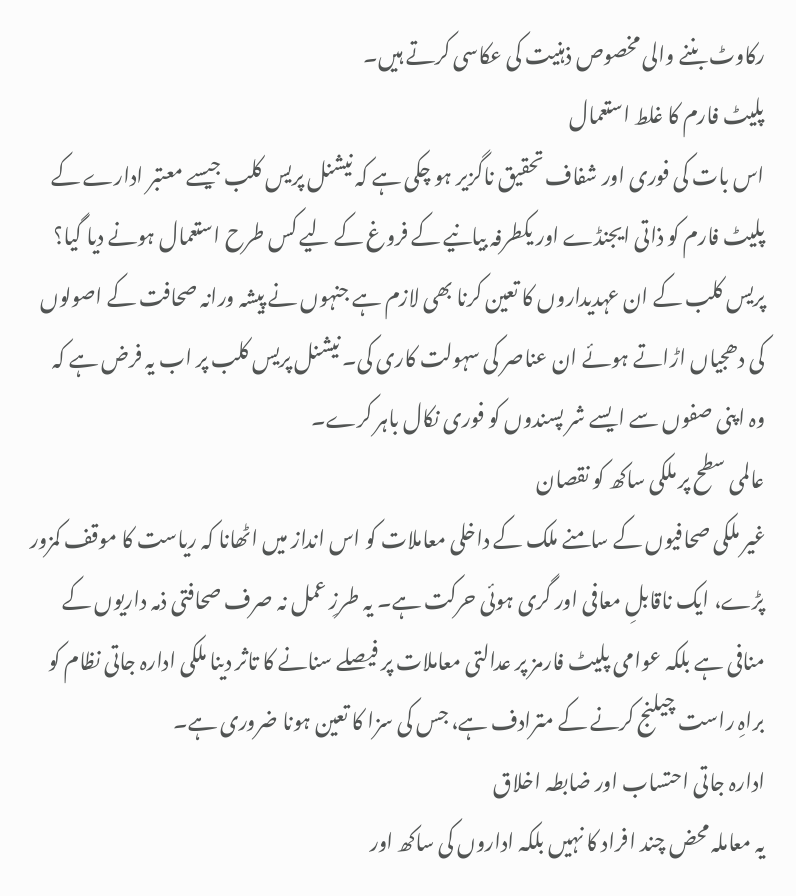رکاوٹ بننے والی مخصوص ذہنیت کی عکاسی کرتے ہیں۔
پلیٹ فارم کا غلط استعمال
اس بات کی فوری اور شفاف تحقیق ناگزیر ہو چکی ہے کہ نیشنل پریس کلب جیسے معتبر ادارے کے پلیٹ فارم کو ذاتی ایجنڈے اور یکطرفہ بیانیے کے فروغ کے لیے کس طرح استعمال ہونے دیا گیا؟ پریس کلب کے ان عہدیداروں کا تعین کرنا بھی لازم ہے جنہوں نے پیشہ ورانہ صحافت کے اصولوں کی دھجیاں اڑاتے ہوئے ان عناصر کی سہولت کاری کی۔ نیشنل پریس کلب پر اب یہ فرض ہے کہ وہ اپنی صفوں سے ایسے شر پسندوں کو فوری نکال باہر کرے۔
عالمی سطح پر ملکی ساکھ کو نقصان
غیر ملکی صحافیوں کے سامنے ملک کے داخلی معاملات کو اس انداز میں اٹھانا کہ ریاست کا موقف کمزور پڑے، ایک ناقابلِ معافی اور گری ہوئی حرکت ہے۔ یہ طرزِ عمل نہ صرف صحافتی ذمہ داریوں کے منافی ہے بلکہ عوامی پلیٹ فارمز پر عدالتی معاملات پر فیصلے سنانے کا تاثر دینا ملکی ادارہ جاتی نظام کو براہِ راست چیلنج کرنے کے مترادف ہے، جس کی سزا کا تعین ہونا ضروری ہے۔
ادارہ جاتی احتساب اور ضابطہ اخلاق
یہ معاملہ محض چند افراد کا نہیں بلکہ اداروں کی ساکھ اور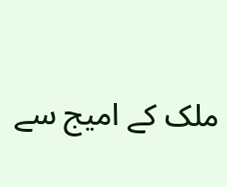ملک کے امیج سے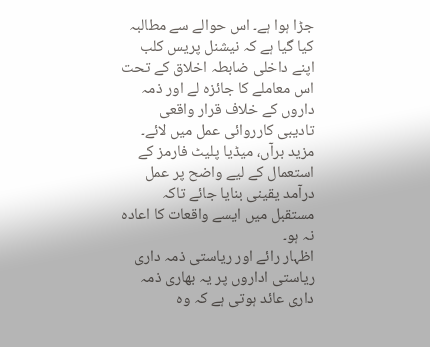جڑا ہوا ہے۔ اس حوالے سے مطالبہ کیا گیا ہے کہ نیشنل پریس کلب اپنے داخلی ضابطہ اخلاق کے تحت اس معاملے کا جائزہ لے اور ذمہ داروں کے خلاف قرار واقعی تادیبی کارروائی عمل میں لائے۔ مزید برآں، میڈیا پلیٹ فارمز کے استعمال کے لیے واضح پر عمل درآمد یقینی بنایا جائے تاکہ مستقبل میں ایسے واقعات کا اعادہ نہ ہو۔
اظہار رائے اور ریاستی ذمہ داری
ریاستی اداروں پر یہ بھاری ذمہ داری عائد ہوتی ہے کہ وہ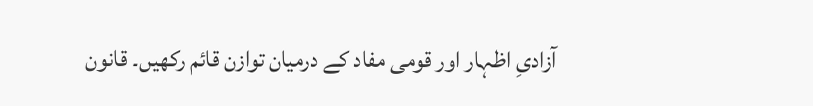آزادیِ اظہار اور قومی مفاد کے درمیان توازن قائم رکھیں۔ قانون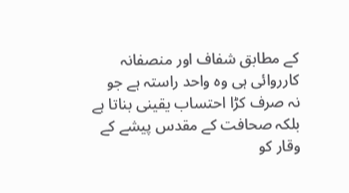کے مطابق شفاف اور منصفانہ کارروائی ہی وہ واحد راستہ ہے جو نہ صرف کڑا احتساب یقینی بناتا ہے بلکہ صحافت کے مقدس پیشے کے وقار کو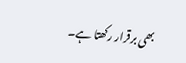بھی برقرار رکھتا ہے۔